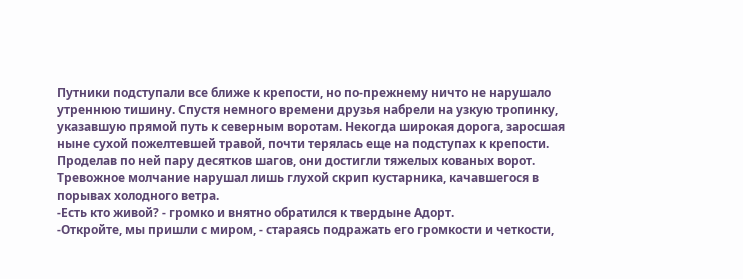Путники подступали все ближе к крепости, но по-прежнему ничто не нарушало утреннюю тишину. Спустя немного времени друзья набрели на узкую тропинку, указавшую прямой путь к северным воротам. Некогда широкая дорога, заросшая ныне сухой пожелтевшей травой, почти терялась еще на подступах к крепости. Проделав по ней пару десятков шагов, они достигли тяжелых кованых ворот. Тревожное молчание нарушал лишь глухой скрип кустарника, качавшегося в порывах холодного ветра.
-Есть кто живой? - громко и внятно обратился к твердыне Адорт.
-Откройте, мы пришли с миром, - стараясь подражать его громкости и четкости,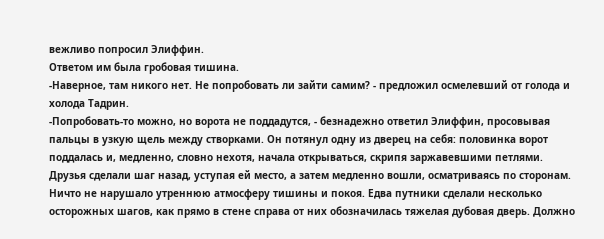вежливо попросил Элиффин.
Ответом им была гробовая тишина.
-Наверное, там никого нет. Не попробовать ли зайти самим? - предложил осмелевший от голода и холода Тадрин.
-Попробовать-то можно, но ворота не поддадутся, - безнадежно ответил Элиффин, просовывая пальцы в узкую щель между створками. Он потянул одну из дверец на себя: половинка ворот поддалась и, медленно, словно нехотя, начала открываться, скрипя заржавевшими петлями.
Друзья сделали шаг назад, уступая ей место, а затем медленно вошли, осматриваясь по сторонам. Ничто не нарушало утреннюю атмосферу тишины и покоя. Едва путники сделали несколько осторожных шагов, как прямо в стене справа от них обозначилась тяжелая дубовая дверь. Должно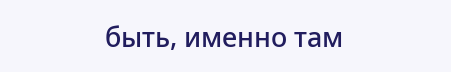быть, именно там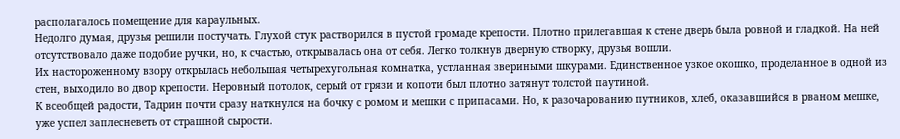располагалось помещение для караульных.
Недолго думая, друзья решили постучать. Глухой стук растворился в пустой громаде крепости. Плотно прилегавшая к стене дверь была ровной и гладкой. На ней отсутствовало даже подобие ручки, но, к счастью, открывалась она от себя. Легко толкнув дверную створку, друзья вошли.
Их настороженному взору открылась небольшая четырехугольная комнатка, устланная звериными шкурами. Единственное узкое окошко, проделанное в одной из стен, выходило во двор крепости. Неровный потолок, серый от грязи и копоти был плотно затянут толстой паутиной.
К всеобщей радости, Тадрин почти сразу наткнулся на бочку с ромом и мешки с припасами. Но, к разочарованию путников, хлеб, оказавшийся в рваном мешке, уже успел заплесневеть от страшной сырости.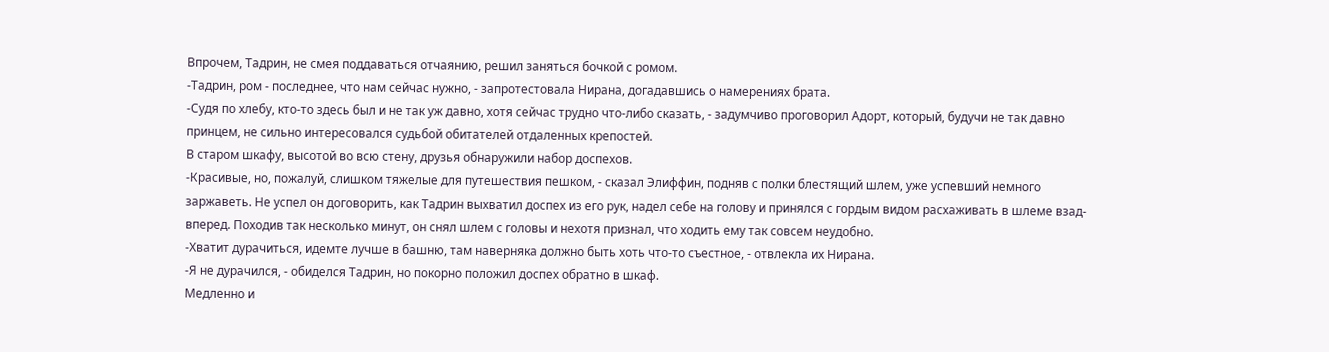Впрочем, Тадрин, не смея поддаваться отчаянию, решил заняться бочкой с ромом.
-Тадрин, ром - последнее, что нам сейчас нужно, - запротестовала Нирана, догадавшись о намерениях брата.
-Судя по хлебу, кто-то здесь был и не так уж давно, хотя сейчас трудно что-либо сказать, - задумчиво проговорил Адорт, который, будучи не так давно принцем, не сильно интересовался судьбой обитателей отдаленных крепостей.
В старом шкафу, высотой во всю стену, друзья обнаружили набор доспехов.
-Красивые, но, пожалуй, слишком тяжелые для путешествия пешком, - сказал Элиффин, подняв с полки блестящий шлем, уже успевший немного заржаветь. Не успел он договорить, как Тадрин выхватил доспех из его рук, надел себе на голову и принялся с гордым видом расхаживать в шлеме взад-вперед. Походив так несколько минут, он снял шлем с головы и нехотя признал, что ходить ему так совсем неудобно.
-Хватит дурачиться, идемте лучше в башню, там наверняка должно быть хоть что-то съестное, - отвлекла их Нирана.
-Я не дурачился, - обиделся Тадрин, но покорно положил доспех обратно в шкаф.
Медленно и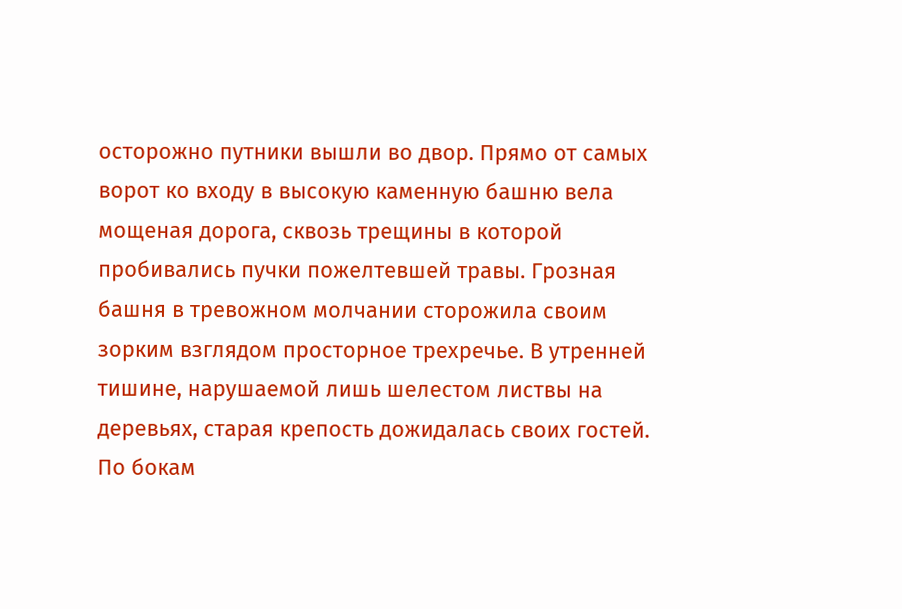осторожно путники вышли во двор. Прямо от самых ворот ко входу в высокую каменную башню вела мощеная дорога, сквозь трещины в которой пробивались пучки пожелтевшей травы. Грозная башня в тревожном молчании сторожила своим зорким взглядом просторное трехречье. В утренней тишине, нарушаемой лишь шелестом листвы на деревьях, старая крепость дожидалась своих гостей.
По бокам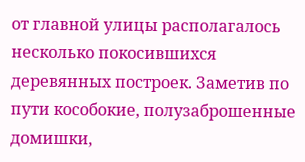от главной улицы располагалось несколько покосившихся деревянных построек. Заметив по пути кособокие, полузаброшенные домишки,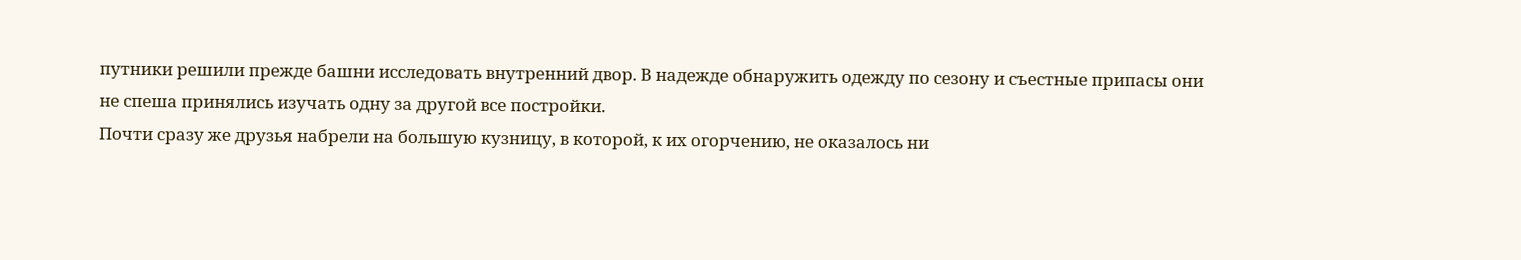путники решили прежде башни исследовать внутренний двор. В надежде обнаружить одежду по сезону и съестные припасы они не спеша принялись изучать одну за другой все постройки.
Почти сразу же друзья набрели на большую кузницу, в которой, к их огорчению, не оказалось ни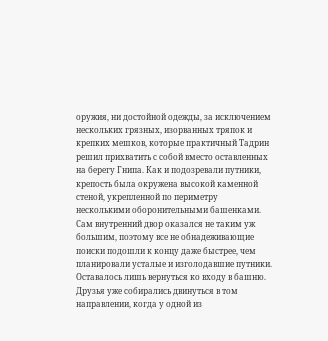оружия, ни достойной одежды, за исключением нескольких грязных, изорванных тряпок и крепких мешков, которые практичный Тадрин решил прихватить с собой вместо оставленных на берегу Гнипа. Как и подозревали путники, крепость была окружена высокой каменной стеной, укрепленной по периметру несколькими оборонительными башенками. Сам внутренний двор оказался не таким уж большим, поэтому все не обнадеживающие поиски подошли к концу даже быстрее, чем планировали усталые и изголодавшие путники.
Оставалось лишь вернуться ко входу в башню. Друзья уже собирались двинуться в том направлении, когда у одной из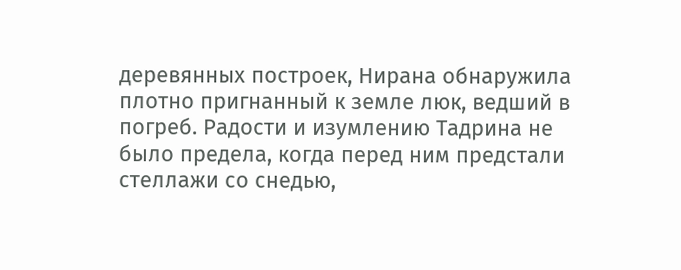деревянных построек, Нирана обнаружила плотно пригнанный к земле люк, ведший в погреб. Радости и изумлению Тадрина не было предела, когда перед ним предстали стеллажи со снедью,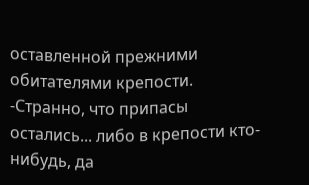оставленной прежними обитателями крепости.
-Странно, что припасы остались... либо в крепости кто-нибудь, да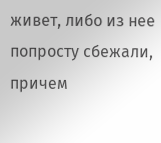живет, либо из нее попросту сбежали, причем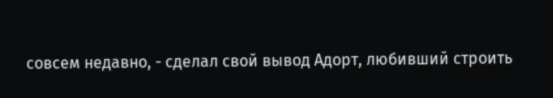совсем недавно, - сделал свой вывод Адорт, любивший строить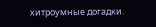хитроумные догадки.